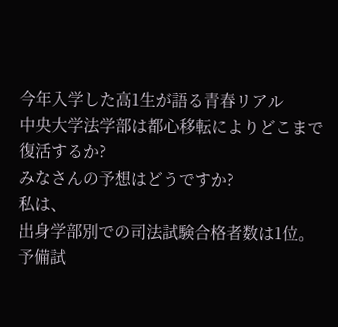今年入学した高1生が語る青春リアル
中央大学法学部は都心移転によりどこまで復活するか?
みなさんの予想はどうですか?
私は、
出身学部別での司法試験合格者数は1位。
予備試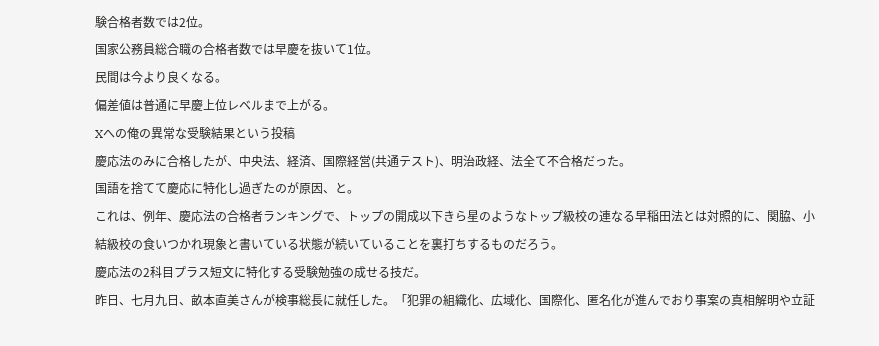験合格者数では2位。
国家公務員総合職の合格者数では早慶を抜いて1位。
民間は今より良くなる。
偏差値は普通に早慶上位レベルまで上がる。
Xへの俺の異常な受験結果という投稿
慶応法のみに合格したが、中央法、経済、国際経営(共通テスト)、明治政経、法全て不合格だった。
国語を捨てて慶応に特化し過ぎたのが原因、と。
これは、例年、慶応法の合格者ランキングで、トップの開成以下きら星のようなトップ級校の連なる早稲田法とは対照的に、関脇、小結級校の食いつかれ現象と書いている状態が続いていることを裏打ちするものだろう。
慶応法の2科目プラス短文に特化する受験勉強の成せる技だ。
昨日、七月九日、畝本直美さんが検事総長に就任した。「犯罪の組織化、広域化、国際化、匿名化が進んでおり事案の真相解明や立証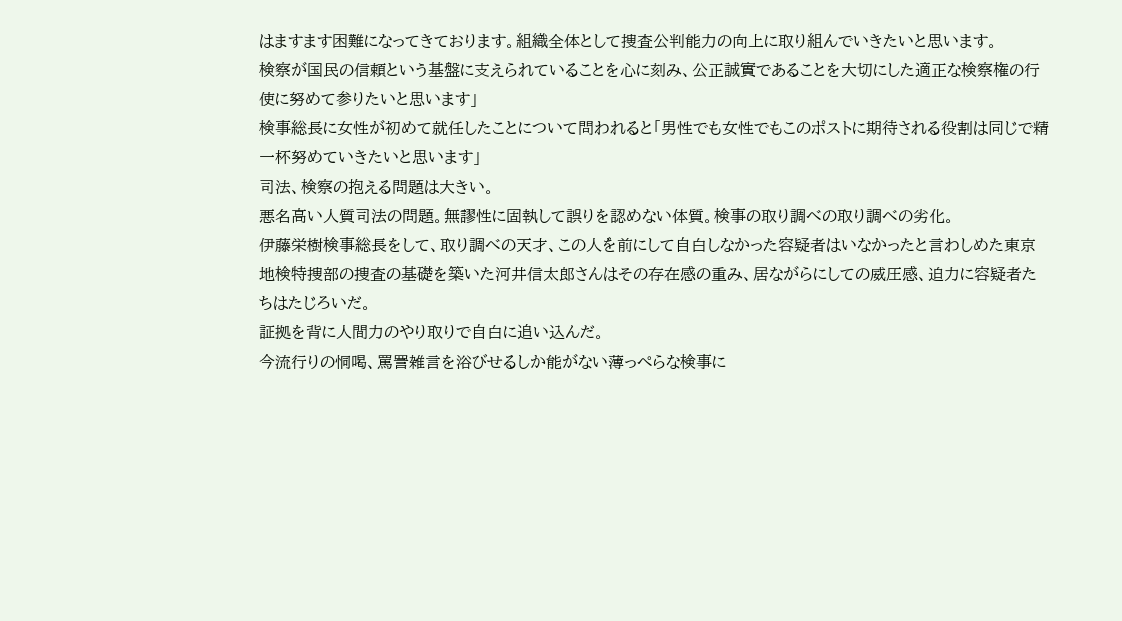はますます困難になってきております。組織全体として捜査公判能力の向上に取り組んでいきたいと思います。
検察が国民の信頼という基盤に支えられていることを心に刻み、公正誠實であることを大切にした適正な検察権の行使に努めて参りたいと思います」
検事総長に女性が初めて就任したことについて問われると「男性でも女性でもこのポストに期待される役割は同じで精一杯努めていきたいと思います」
司法、検察の抱える問題は大きい。
悪名高い人質司法の問題。無謬性に固執して誤りを認めない体質。検事の取り調べの取り調べの劣化。
伊藤栄樹検事総長をして、取り調べの天才、この人を゙前にして自白しなかった容疑者はいなかったと言わしめた東京地検特捜部の捜査の基礎を築いた河井信太郎さんはその存在感の重み、居ながらにしての威圧感、迫力に容疑者たちはたじろいだ。
証拠を背に人間力のやり取りで自白に追い込んだ。
今流行りの恫喝、罵詈雑言を浴びせるしか能がない薄っぺらな検事に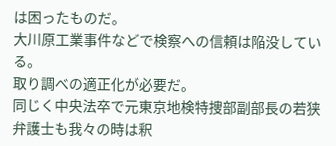は困ったものだ。
大川原工業事件などで検察への信頼は陥没している。
取り調べの適正化が必要だ。
同じく中央法卒で元東京地検特捜部副部長の若狭弁護士も我々の時は釈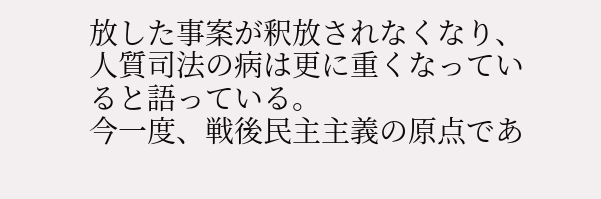放した事案が釈放されなくなり、人質司法の病は更に重くなっていると語っている。
今一度、戦後民主主義の原点であ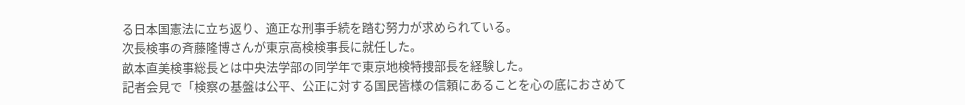る日本国憲法に立ち返り、適正な刑事手続を踏む努力が求められている。
次長検事の斉藤隆博さんが東京高検検事長に就任した。
畝本直美検事総長とは中央法学部の同学年で東京地検特捜部長を経験した。
記者会見で「検察の基盤は公平、公正に対する国民皆様の信頼にあることを心の底におさめて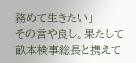務めて生きたい」
その言や良し。果たして畝本検事総長と携えて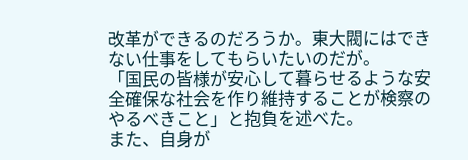改革ができるのだろうか。東大閥にはできない仕事をしてもらいたいのだが。
「国民の皆様が安心して暮らせるような安全確保な社会を作り維持することが検察のやるべきこと」と抱負を述べた。
また、自身が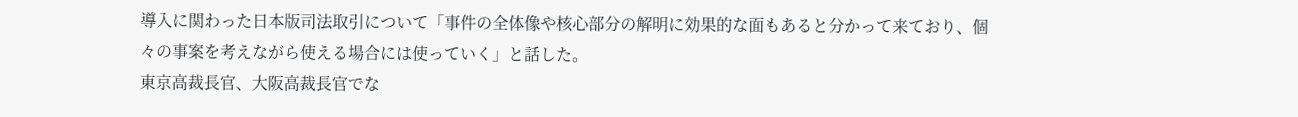導入に関わった日本版司法取引について「事件の全体像や核心部分の解明に効果的な面もあると分かって来ており、個々の事案を考えながら使える場合には使っていく」と話した。
東京高裁長官、大阪高裁長官でな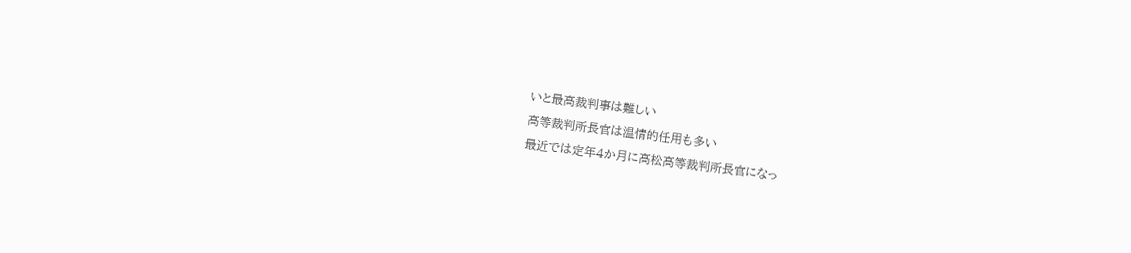いと最高裁判事は難しい
高等裁判所長官は温情的任用も多い
最近では定年4か月に高松高等裁判所長官になっ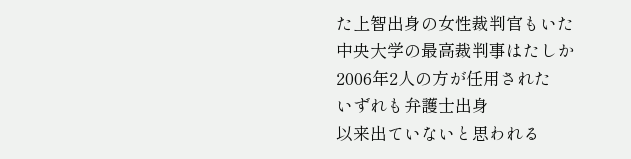た上智出身の女性裁判官もいた
中央大学の最高裁判事はたしか
2006年2人の方が任用された
いずれも弁護士出身
以来出ていないと思われる